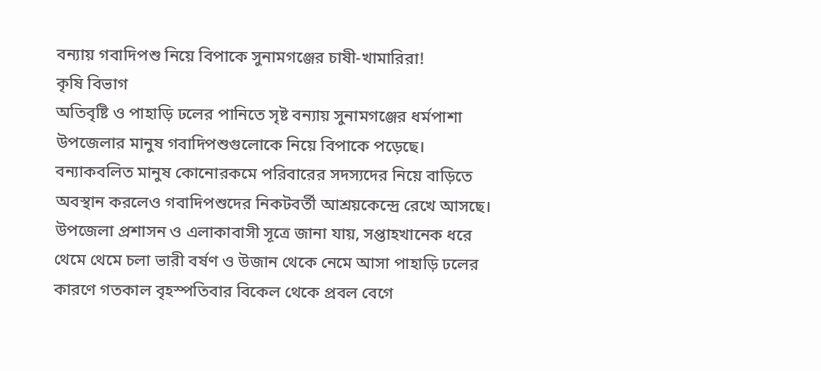বন্যায় গবাদিপশু নিয়ে বিপাকে সুনামগঞ্জের চাষী-খামারিরা!
কৃষি বিভাগ
অতিবৃষ্টি ও পাহাড়ি ঢলের পানিতে সৃষ্ট বন্যায় সুনামগঞ্জের ধর্মপাশা উপজেলার মানুষ গবাদিপশুগুলোকে নিয়ে বিপাকে পড়েছে। বন্যাকবলিত মানুষ কোনোরকমে পরিবারের সদস্যদের নিয়ে বাড়িতে অবস্থান করলেও গবাদিপশুদের নিকটবর্তী আশ্রয়কেন্দ্রে রেখে আসছে।
উপজেলা প্রশাসন ও এলাকাবাসী সূত্রে জানা যায়, সপ্তাহখানেক ধরে থেমে থেমে চলা ভারী বর্ষণ ও উজান থেকে নেমে আসা পাহাড়ি ঢলের কারণে গতকাল বৃহস্পতিবার বিকেল থেকে প্রবল বেগে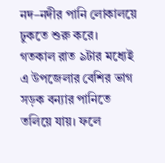নদ–নদীর পানি লোকালয়ে ঢুকতে শুরু করে।
গতকাল রাত ৯টার মধ্যেই এ উপজেলার বেশির ভাগ সড়ক বন্যার পানিতে তলিয়ে যায়। ফলে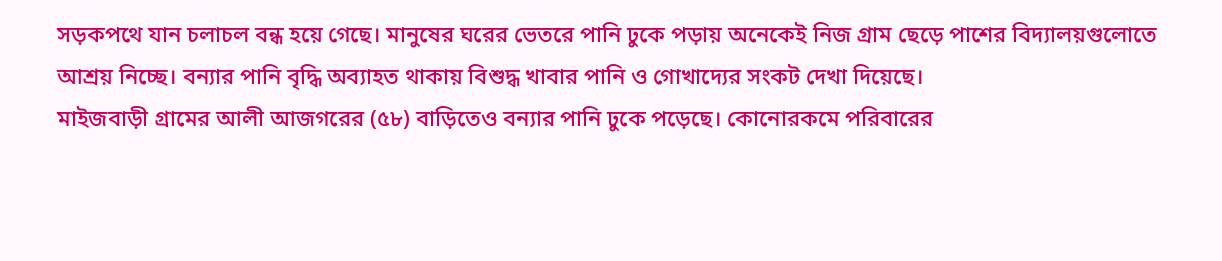সড়কপথে যান চলাচল বন্ধ হয়ে গেছে। মানুষের ঘরের ভেতরে পানি ঢুকে পড়ায় অনেকেই নিজ গ্রাম ছেড়ে পাশের বিদ্যালয়গুলোতে আশ্রয় নিচ্ছে। বন্যার পানি বৃদ্ধি অব্যাহত থাকায় বিশুদ্ধ খাবার পানি ও গোখাদ্যের সংকট দেখা দিয়েছে।
মাইজবাড়ী গ্রামের আলী আজগরের (৫৮) বাড়িতেও বন্যার পানি ঢুকে পড়েছে। কোনোরকমে পরিবারের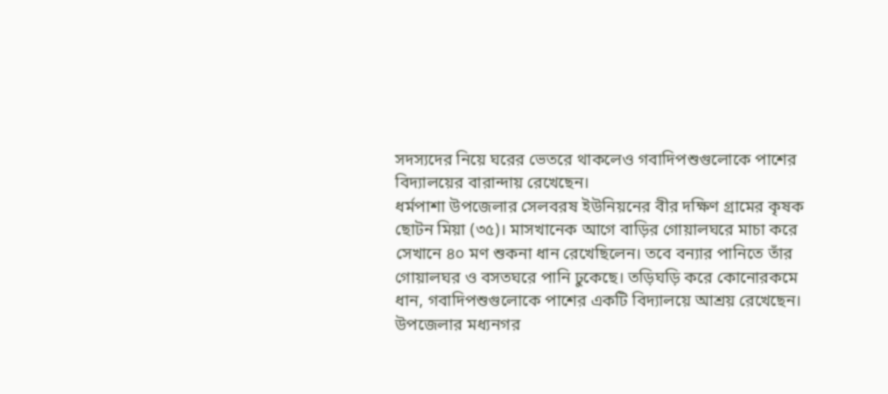সদস্যদের নিয়ে ঘরের ভেতরে থাকলেও গবাদিপশুগুলোকে পাশের বিদ্যালয়ের বারান্দায় রেখেছেন।
ধর্মপাশা উপজেলার সেলবরষ ইউনিয়নের বীর দক্ষিণ গ্রামের কৃষক ছোটন মিয়া (৩৫)। মাসখানেক আগে বাড়ির গোয়ালঘরে মাচা করে সেখানে ৪০ মণ শুকনা ধান রেখেছিলেন। তবে বন্যার পানিতে তাঁর গোয়ালঘর ও বসতঘরে পানি ঢুকেছে। তড়িঘড়ি করে কোনোরকমে ধান, গবাদিপশুগুলোকে পাশের একটি বিদ্যালয়ে আশ্রয় রেখেছেন।
উপজেলার মধ্যনগর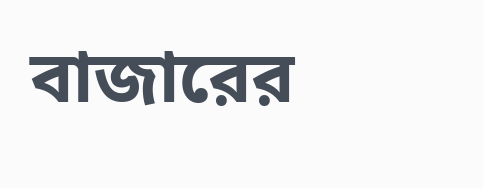বাজারের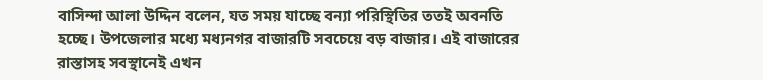বাসিন্দা আলা উদ্দিন বলেন, যত সময় যাচ্ছে বন্যা পরিস্থিতির ততই অবনতি হচ্ছে। উপজেলার মধ্যে মধ্যনগর বাজারটি সবচেয়ে বড় বাজার। এই বাজারের রাস্তাসহ সবস্থানেই এখন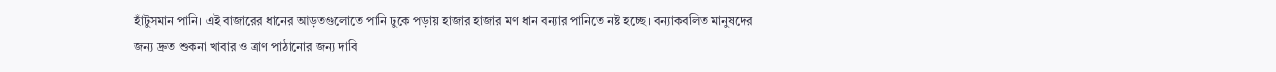হাঁটুসমান পানি। এই বাজারের ধানের আড়তগুলোতে পানি ঢুকে পড়ায় হাজার হাজার মণ ধান বন্যার পানিতে নষ্ট হচ্ছে। বন্যাকবলিত মানুষদের জন্য দ্রুত শুকনা খাবার ও ত্রাণ পাঠানোর জন্য দাবি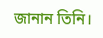জানান তিনি।